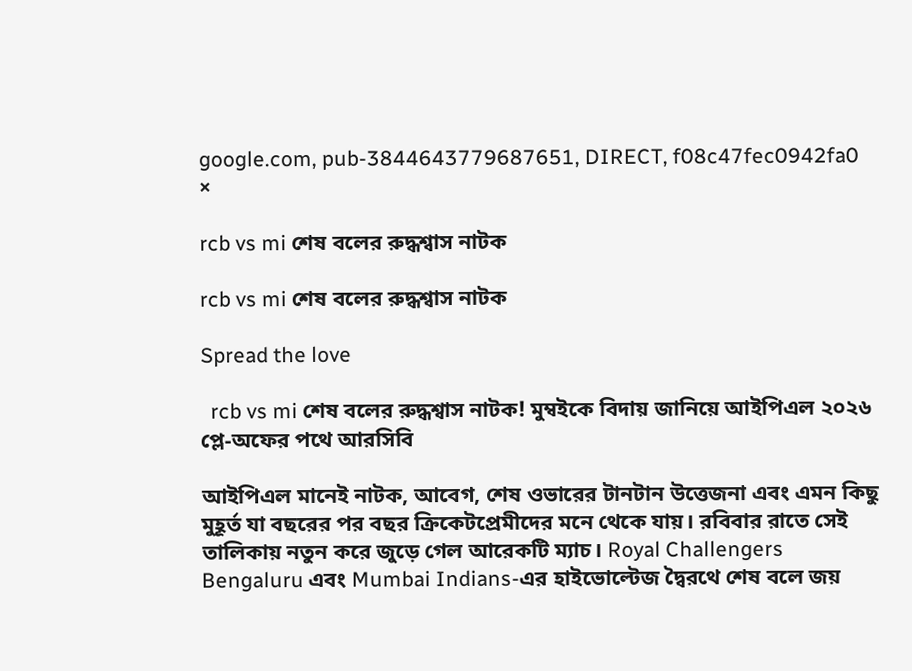google.com, pub-3844643779687651, DIRECT, f08c47fec0942fa0
×

rcb vs mi শেষ বলের রুদ্ধশ্বাস নাটক

rcb vs mi শেষ বলের রুদ্ধশ্বাস নাটক

Spread the love

  rcb vs mi শেষ বলের রুদ্ধশ্বাস নাটক! মুম্বইকে বিদায় জানিয়ে আইপিএল ২০২৬ প্লে-অফের পথে আরসিবি

আইপিএল মানেই নাটক, আবেগ, শেষ ওভারের টানটান উত্তেজনা এবং এমন কিছু মুহূর্ত যা বছরের পর বছর ক্রিকেটপ্রেমীদের মনে থেকে যায়। রবিবার রাতে সেই তালিকায় নতুন করে জুড়ে গেল আরেকটি ম্যাচ। Royal Challengers Bengaluru এবং Mumbai Indians-এর হাইভোল্টেজ দ্বৈরথে শেষ বলে জয়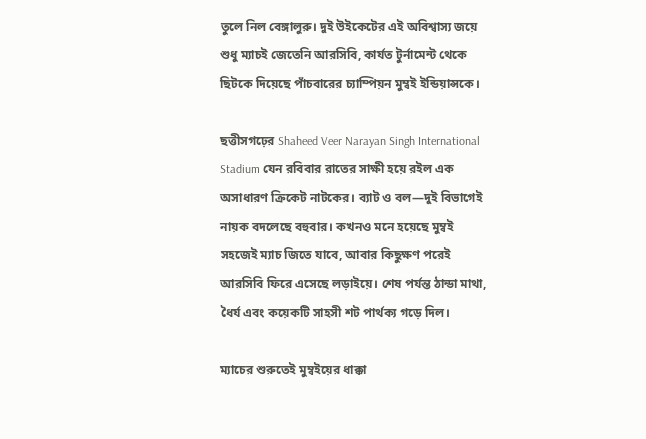তুলে নিল বেঙ্গালুরু। দুই উইকেটের এই অবিশ্বাস্য জয়ে শুধু ম্যাচই জেতেনি আরসিবি, কার্যত টুর্নামেন্ট থেকে ছিটকে দিয়েছে পাঁচবারের চ্যাম্পিয়ন মুম্বই ইন্ডিয়ান্সকে।

ছত্তীসগঢ়ের Shaheed Veer Narayan Singh International Stadium যেন রবিবার রাতের সাক্ষী হয়ে রইল এক অসাধারণ ক্রিকেট নাটকের। ব্যাট ও বল—দুই বিভাগেই নায়ক বদলেছে বহুবার। কখনও মনে হয়েছে মুম্বই সহজেই ম্যাচ জিতে যাবে, আবার কিছুক্ষণ পরেই আরসিবি ফিরে এসেছে লড়াইয়ে। শেষ পর্যন্ত ঠান্ডা মাথা, ধৈর্য এবং কয়েকটি সাহসী শট পার্থক্য গড়ে দিল।

ম্যাচের শুরুতেই মুম্বইয়ের ধাক্কা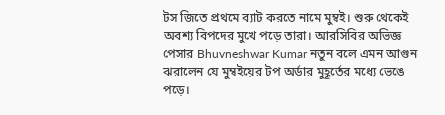টস জিতে প্রথমে ব্যাট করতে নামে মুম্বই। শুরু থেকেই অবশ্য বিপদের মুখে পড়ে তারা। আরসিবির অভিজ্ঞ পেসার Bhuvneshwar Kumar নতুন বলে এমন আগুন ঝরালেন যে মুম্বইয়ের টপ অর্ডার মুহূর্তের মধ্যে ভেঙে পড়ে।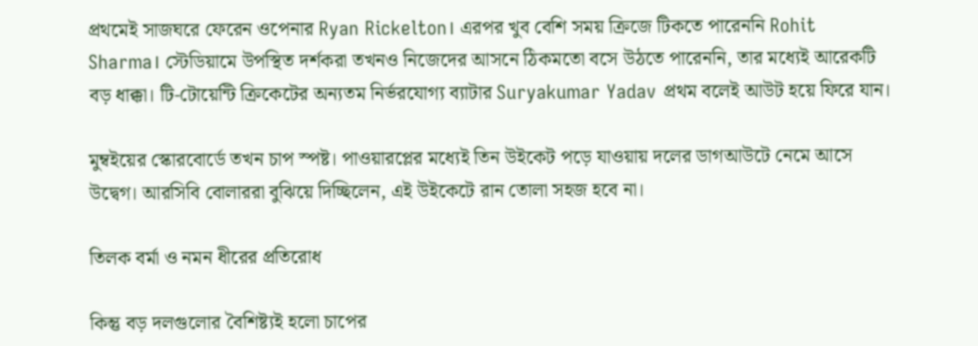প্রথমেই সাজঘরে ফেরেন ওপেনার Ryan Rickelton। এরপর খুব বেশি সময় ক্রিজে টিকতে পারেননি Rohit Sharma। স্টেডিয়ামে উপস্থিত দর্শকরা তখনও নিজেদের আসনে ঠিকমতো বসে উঠতে পারেননি, তার মধ্যেই আরেকটি বড় ধাক্কা। টি-টোয়েন্টি ক্রিকেটের অন্যতম নির্ভরযোগ্য ব্যাটার Suryakumar Yadav প্রথম বলেই আউট হয়ে ফিরে যান।

মুম্বইয়ের স্কোরবোর্ডে তখন চাপ স্পষ্ট। পাওয়ারপ্লের মধ্যেই তিন উইকেট পড়ে যাওয়ায় দলের ডাগআউটে নেমে আসে উদ্বেগ। আরসিবি বোলাররা বুঝিয়ে দিচ্ছিলেন, এই উইকেটে রান তোলা সহজ হবে না।

তিলক বর্মা ও নমন ধীরের প্রতিরোধ

কিন্তু বড় দলগুলোর বৈশিষ্ট্যই হলো চাপের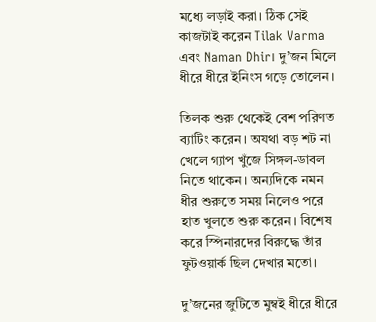মধ্যে লড়াই করা। ঠিক সেই কাজটাই করেন Tilak Varma এবং Naman Dhir। দু’জন মিলে ধীরে ধীরে ইনিংস গড়ে তোলেন।

তিলক শুরু থেকেই বেশ পরিণত ব্যাটিং করেন। অযথা বড় শট না খেলে গ্যাপ খুঁজে সিঙ্গল-ডাবল নিতে থাকেন। অন্যদিকে নমন ধীর শুরুতে সময় নিলেও পরে হাত খুলতে শুরু করেন। বিশেষ করে স্পিনারদের বিরুদ্ধে তাঁর ফুটওয়ার্ক ছিল দেখার মতো।

দু’জনের জুটিতে মুম্বই ধীরে ধীরে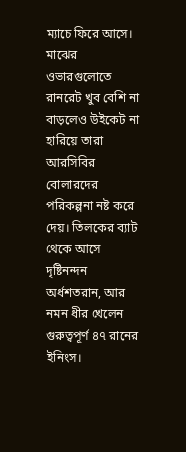ম্যাচে ফিরে আসে। মাঝের ওভারগুলোতে রানরেট খুব বেশি না বাড়লেও উইকেট না হারিয়ে তারা আরসিবির বোলারদের পরিকল্পনা নষ্ট করে দেয়। তিলকের ব্যাট থেকে আসে দৃষ্টিনন্দন অর্ধশতরান, আর নমন ধীর খেলেন গুরুত্বপূর্ণ ৪৭ রানের ইনিংস।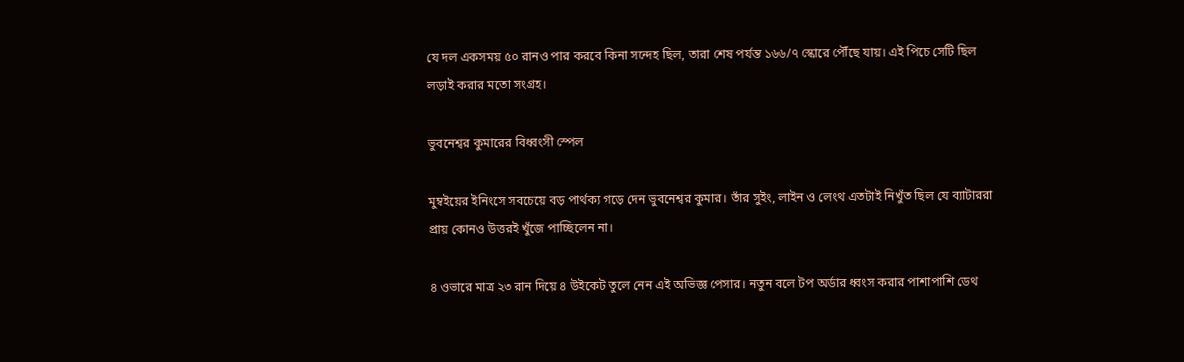যে দল একসময় ৫০ রানও পার করবে কিনা সন্দেহ ছিল, তারা শেষ পর্যন্ত ১৬৬/৭ স্কোরে পৌঁছে যায়। এই পিচে সেটি ছিল লড়াই করার মতো সংগ্রহ।

ভুবনেশ্বর কুমারের বিধ্বংসী স্পেল

মুম্বইয়ের ইনিংসে সবচেয়ে বড় পার্থক্য গড়ে দেন ভুবনেশ্বর কুমার। তাঁর সুইং, লাইন ও লেংথ এতটাই নিখুঁত ছিল যে ব্যাটাররা প্রায় কোনও উত্তরই খুঁজে পাচ্ছিলেন না।

৪ ওভারে মাত্র ২৩ রান দিয়ে ৪ উইকেট তুলে নেন এই অভিজ্ঞ পেসার। নতুন বলে টপ অর্ডার ধ্বংস করার পাশাপাশি ডেথ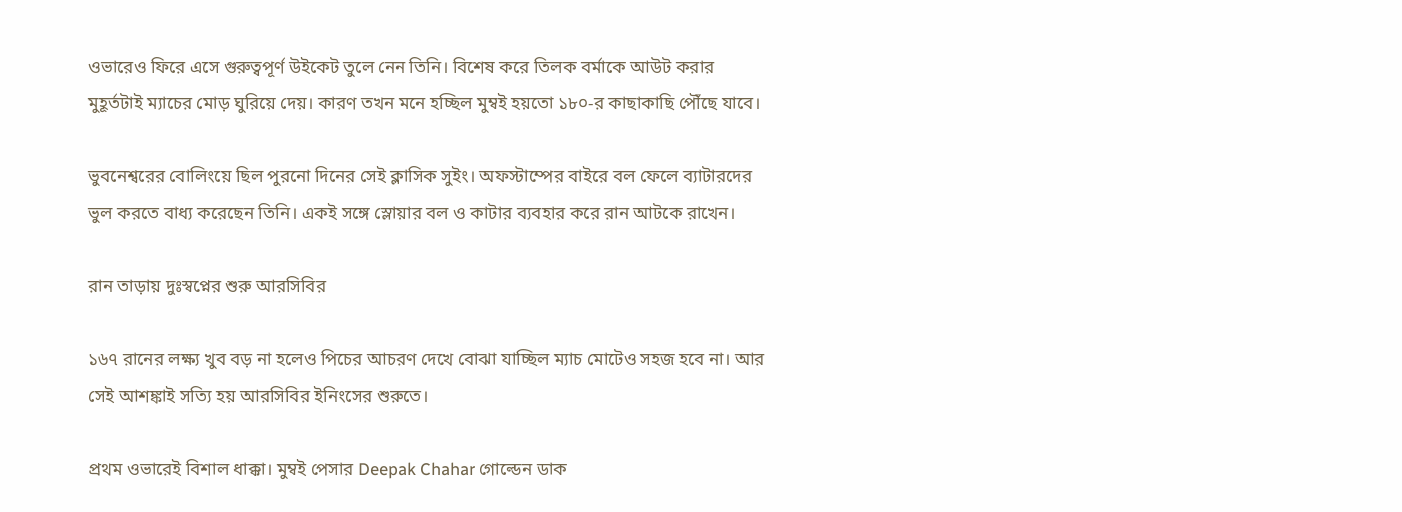ওভারেও ফিরে এসে গুরুত্বপূর্ণ উইকেট তুলে নেন তিনি। বিশেষ করে তিলক বর্মাকে আউট করার মুহূর্তটাই ম্যাচের মোড় ঘুরিয়ে দেয়। কারণ তখন মনে হচ্ছিল মুম্বই হয়তো ১৮০-র কাছাকাছি পৌঁছে যাবে।

ভুবনেশ্বরের বোলিংয়ে ছিল পুরনো দিনের সেই ক্লাসিক সুইং। অফস্টাম্পের বাইরে বল ফেলে ব্যাটারদের ভুল করতে বাধ্য করেছেন তিনি। একই সঙ্গে স্লোয়ার বল ও কাটার ব্যবহার করে রান আটকে রাখেন।

রান তাড়ায় দুঃস্বপ্নের শুরু আরসিবির

১৬৭ রানের লক্ষ্য খুব বড় না হলেও পিচের আচরণ দেখে বোঝা যাচ্ছিল ম্যাচ মোটেও সহজ হবে না। আর সেই আশঙ্কাই সত্যি হয় আরসিবির ইনিংসের শুরুতে।

প্রথম ওভারেই বিশাল ধাক্কা। মুম্বই পেসার Deepak Chahar গোল্ডেন ডাক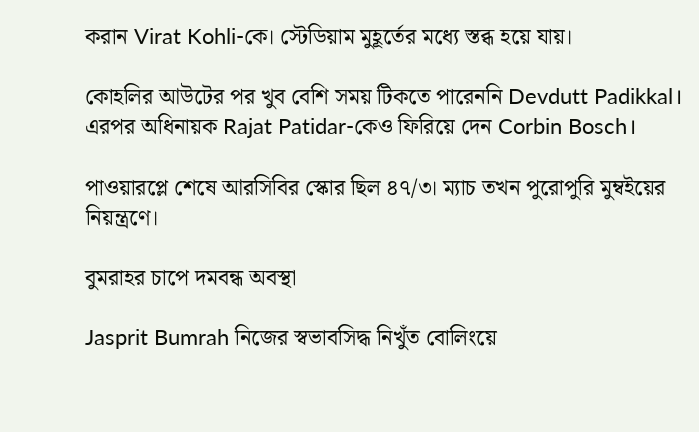করান Virat Kohli-কে। স্টেডিয়াম মুহূর্তের মধ্যে স্তব্ধ হয়ে যায়।

কোহলির আউটের পর খুব বেশি সময় টিকতে পারেননি Devdutt Padikkal। এরপর অধিনায়ক Rajat Patidar-কেও ফিরিয়ে দেন Corbin Bosch।

পাওয়ারপ্লে শেষে আরসিবির স্কোর ছিল ৪৭/৩। ম্যাচ তখন পুরোপুরি মুম্বইয়ের নিয়ন্ত্রণে।

বুমরাহর চাপে দমবন্ধ অবস্থা

Jasprit Bumrah নিজের স্বভাবসিদ্ধ নিখুঁত বোলিংয়ে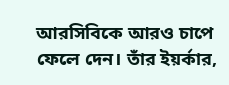আরসিবিকে আরও চাপে ফেলে দেন। তাঁর ইয়র্কার,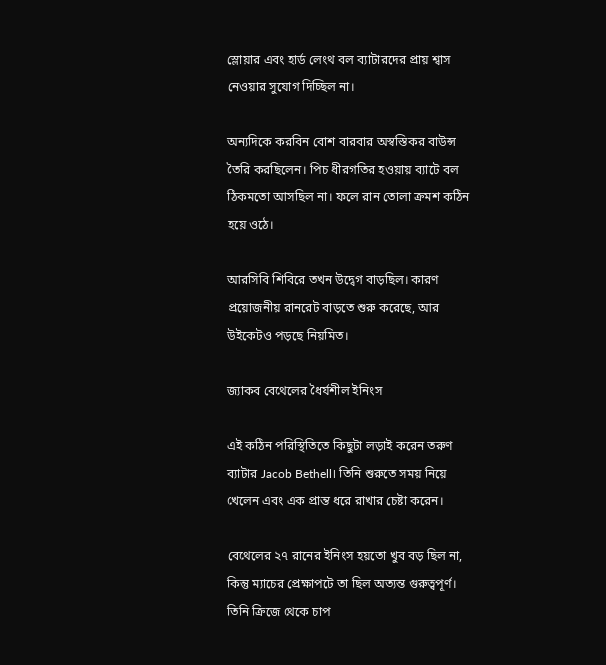স্লোয়ার এবং হার্ড লেংথ বল ব্যাটারদের প্রায় শ্বাস নেওয়ার সুযোগ দিচ্ছিল না।

অন্যদিকে করবিন বোশ বারবার অস্বস্তিকর বাউন্স তৈরি করছিলেন। পিচ ধীরগতির হওয়ায় ব্যাটে বল ঠিকমতো আসছিল না। ফলে রান তোলা ক্রমশ কঠিন হয়ে ওঠে।

আরসিবি শিবিরে তখন উদ্বেগ বাড়ছিল। কারণ প্রয়োজনীয় রানরেট বাড়তে শুরু করেছে, আর উইকেটও পড়ছে নিয়মিত।

জ্যাকব বেথেলের ধৈর্যশীল ইনিংস

এই কঠিন পরিস্থিতিতে কিছুটা লড়াই করেন তরুণ ব্যাটার Jacob Bethell। তিনি শুরুতে সময় নিয়ে খেলেন এবং এক প্রান্ত ধরে রাখার চেষ্টা করেন।

বেথেলের ২৭ রানের ইনিংস হয়তো খুব বড় ছিল না, কিন্তু ম্যাচের প্রেক্ষাপটে তা ছিল অত্যন্ত গুরুত্বপূর্ণ। তিনি ক্রিজে থেকে চাপ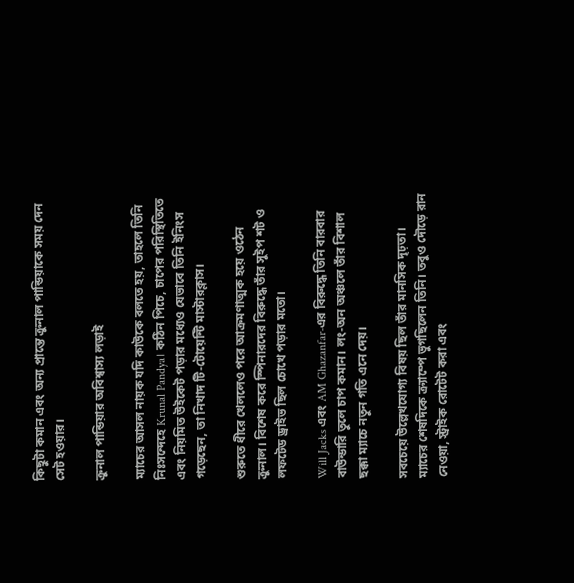কিছুটা কমান এবং অন্য প্রান্তে ক্রুনাল পান্ডিয়াকে সময় দেন সেট হওয়ার।

ক্রুনাল পান্ডিয়ার অবিশ্বাস্য লড়াই

ম্যাচের আসল নায়ক যদি কাউকে বলতে হয়, তাহলে তিনি নিঃসন্দেহে Krunal Pandya। কঠিন পিচে, চাপের পরিস্থিতিতে এবং নিয়মিত উইকেট পড়ার মধ্যেও যেভাবে তিনি ইনিংস গড়েছেন, তা নিখাদ টি-টোয়েন্টি মাস্টারক্লাস।

শুরুতে ধীরে খেললেও পরে আক্রমণাত্মক হয়ে ওঠেন ক্রুনাল। বিশেষ করে স্পিনারদের বিরুদ্ধে তাঁর সুইপ শট ও লফটেড ড্রাইভ ছিল চোখে পড়ার মতো।

Will Jacks এবং AM Ghazanfar-এর বিরুদ্ধে তিনি বারবার বাউন্ডারি তুলে চাপ কমান। লং-অন অঞ্চলে তাঁর বিশাল ছক্কা ম্যাচে নতুন গতি এনে দেয়।

সবচেয়ে উল্লেখযোগ্য বিষয় ছিল তাঁর মানসিক দৃঢ়তা। ম্যাচের শেষদিকে ক্র্যাম্পে ভুগছিলেন তিনি। তবুও দৌড়ে রান নেওয়া, স্ট্রাইক রোটেট করা এবং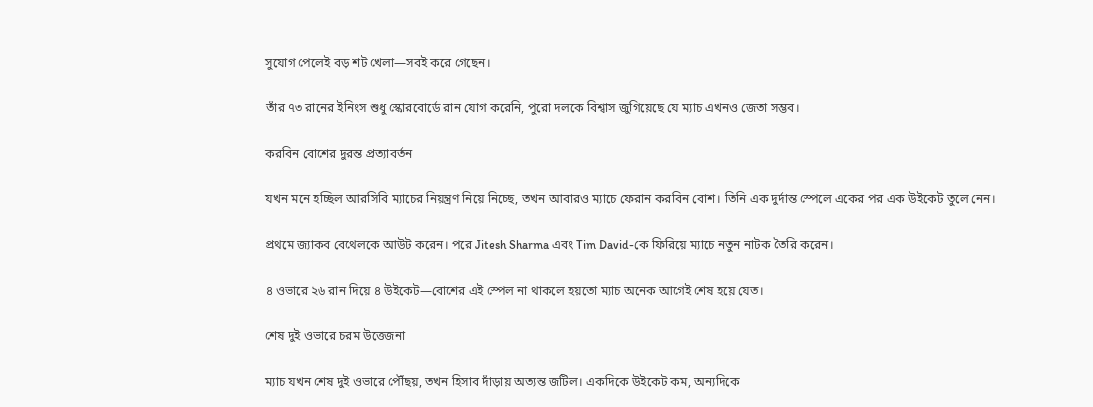সুযোগ পেলেই বড় শট খেলা—সবই করে গেছেন।

তাঁর ৭৩ রানের ইনিংস শুধু স্কোরবোর্ডে রান যোগ করেনি, পুরো দলকে বিশ্বাস জুগিয়েছে যে ম্যাচ এখনও জেতা সম্ভব।

করবিন বোশের দুরন্ত প্রত্যাবর্তন

যখন মনে হচ্ছিল আরসিবি ম্যাচের নিয়ন্ত্রণ নিয়ে নিচ্ছে, তখন আবারও ম্যাচে ফেরান করবিন বোশ। তিনি এক দুর্দান্ত স্পেলে একের পর এক উইকেট তুলে নেন।

প্রথমে জ্যাকব বেথেলকে আউট করেন। পরে Jitesh Sharma এবং Tim David-কে ফিরিয়ে ম্যাচে নতুন নাটক তৈরি করেন।

৪ ওভারে ২৬ রান দিয়ে ৪ উইকেট—বোশের এই স্পেল না থাকলে হয়তো ম্যাচ অনেক আগেই শেষ হয়ে যেত।

শেষ দুই ওভারে চরম উত্তেজনা

ম্যাচ যখন শেষ দুই ওভারে পৌঁছয়, তখন হিসাব দাঁড়ায় অত্যন্ত জটিল। একদিকে উইকেট কম, অন্যদিকে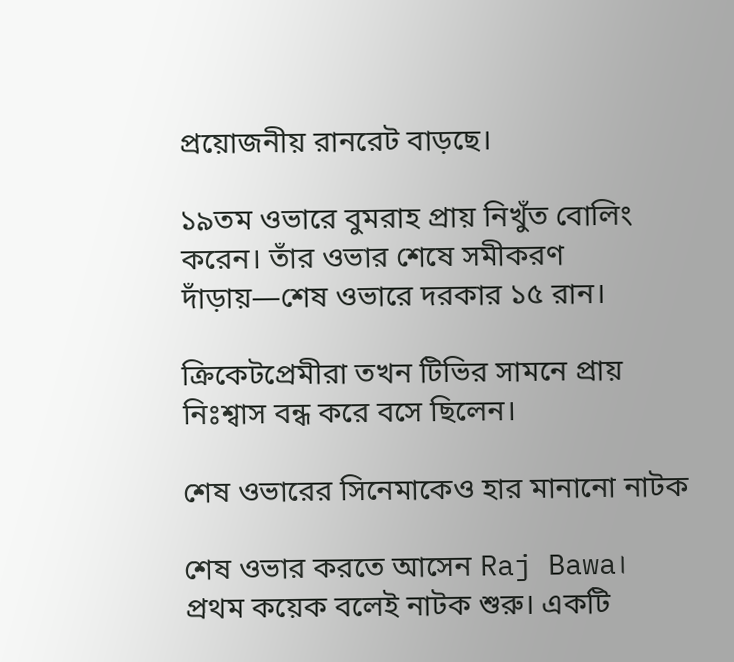প্রয়োজনীয় রানরেট বাড়ছে।

১৯তম ওভারে বুমরাহ প্রায় নিখুঁত বোলিং করেন। তাঁর ওভার শেষে সমীকরণ দাঁড়ায়—শেষ ওভারে দরকার ১৫ রান।

ক্রিকেটপ্রেমীরা তখন টিভির সামনে প্রায় নিঃশ্বাস বন্ধ করে বসে ছিলেন।

শেষ ওভারের সিনেমাকেও হার মানানো নাটক

শেষ ওভার করতে আসেন Raj Bawa। প্রথম কয়েক বলেই নাটক শুরু। একটি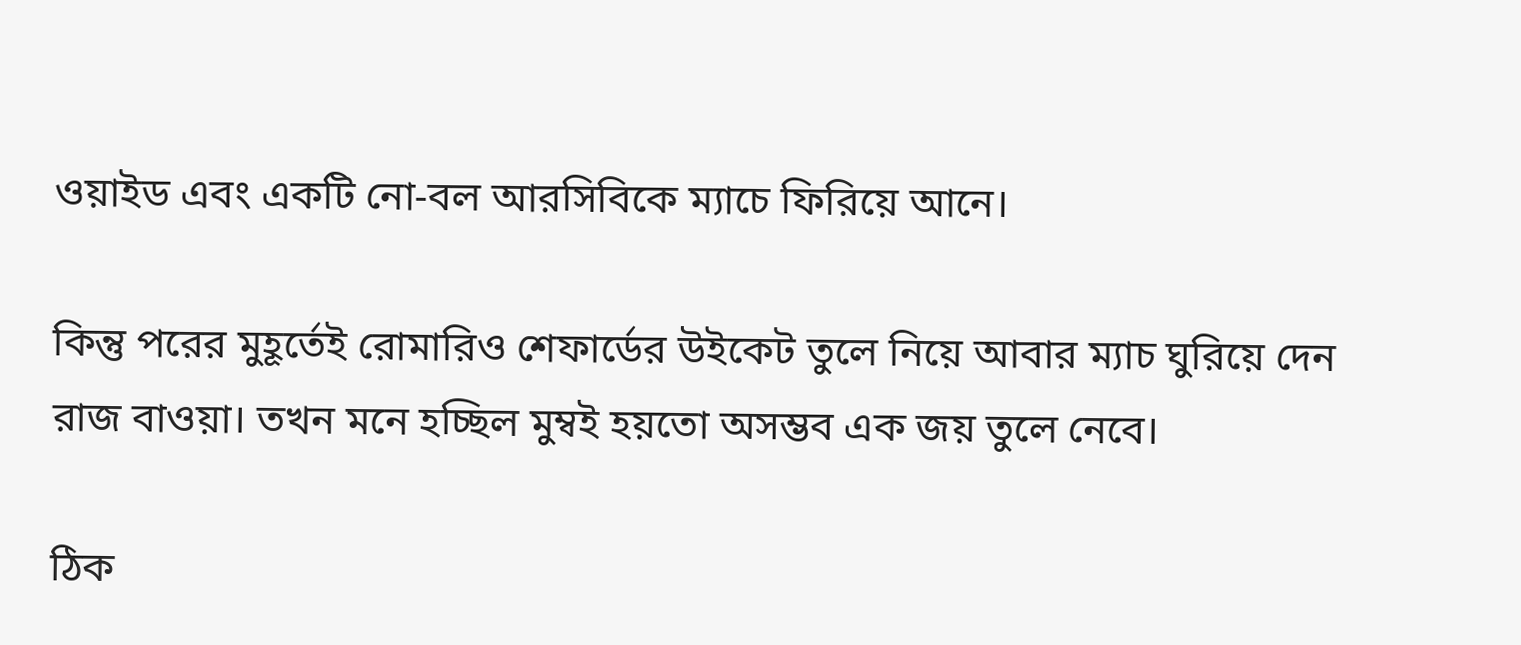ওয়াইড এবং একটি নো-বল আরসিবিকে ম্যাচে ফিরিয়ে আনে।

কিন্তু পরের মুহূর্তেই রোমারিও শেফার্ডের উইকেট তুলে নিয়ে আবার ম্যাচ ঘুরিয়ে দেন রাজ বাওয়া। তখন মনে হচ্ছিল মুম্বই হয়তো অসম্ভব এক জয় তুলে নেবে।

ঠিক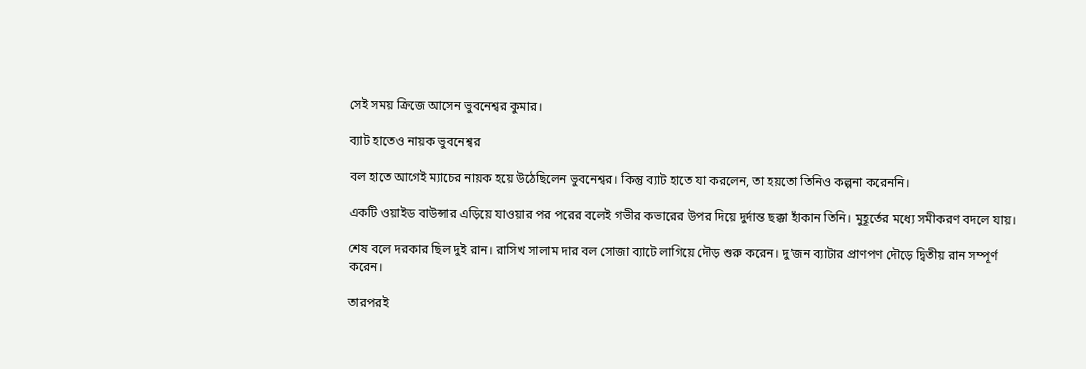সেই সময় ক্রিজে আসেন ভুবনেশ্বর কুমার।

ব্যাট হাতেও নায়ক ভুবনেশ্বর

বল হাতে আগেই ম্যাচের নায়ক হয়ে উঠেছিলেন ভুবনেশ্বর। কিন্তু ব্যাট হাতে যা করলেন, তা হয়তো তিনিও কল্পনা করেননি।

একটি ওয়াইড বাউন্সার এড়িয়ে যাওয়ার পর পরের বলেই গভীর কভারের উপর দিয়ে দুর্দান্ত ছক্কা হাঁকান তিনি। মুহূর্তের মধ্যে সমীকরণ বদলে যায়।

শেষ বলে দরকার ছিল দুই রান। রাসিখ সালাম দার বল সোজা ব্যাটে লাগিয়ে দৌড় শুরু করেন। দু’জন ব্যাটার প্রাণপণ দৌড়ে দ্বিতীয় রান সম্পূর্ণ করেন।

তারপরই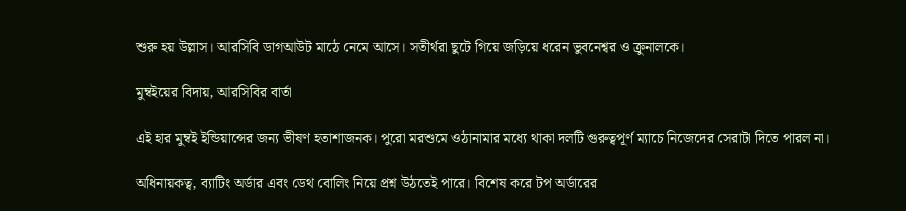শুরু হয় উল্লাস। আরসিবি ডাগআউট মাঠে নেমে আসে। সতীর্থরা ছুটে গিয়ে জড়িয়ে ধরেন ভুবনেশ্বর ও ক্রুনালকে।

মুম্বইয়ের বিদায়, আরসিবির বার্তা

এই হার মুম্বই ইন্ডিয়ান্সের জন্য ভীষণ হতাশাজনক। পুরো মরশুমে ওঠানামার মধ্যে থাকা দলটি গুরুত্বপূর্ণ ম্যাচে নিজেদের সেরাটা দিতে পারল না।

অধিনায়কত্ব, ব্যাটিং অর্ডার এবং ডেথ বোলিং নিয়ে প্রশ্ন উঠতেই পারে। বিশেষ করে টপ অর্ডারের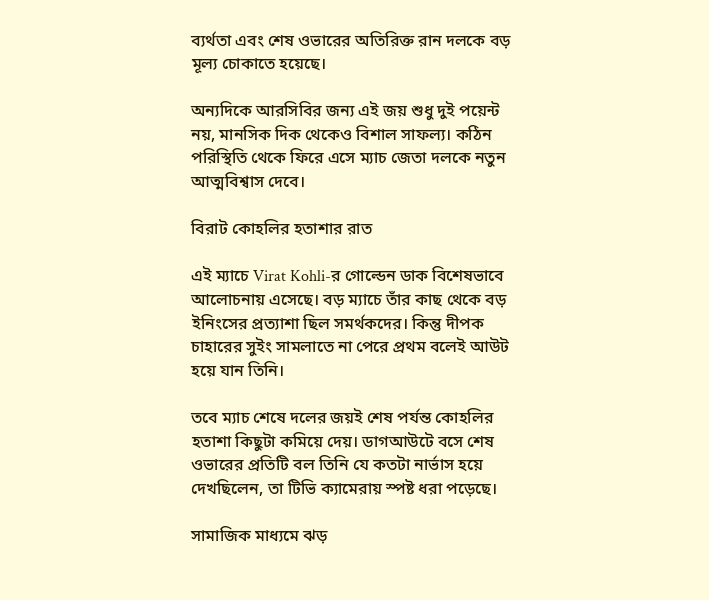ব্যর্থতা এবং শেষ ওভারের অতিরিক্ত রান দলকে বড় মূল্য চোকাতে হয়েছে।

অন্যদিকে আরসিবির জন্য এই জয় শুধু দুই পয়েন্ট নয়, মানসিক দিক থেকেও বিশাল সাফল্য। কঠিন পরিস্থিতি থেকে ফিরে এসে ম্যাচ জেতা দলকে নতুন আত্মবিশ্বাস দেবে।

বিরাট কোহলির হতাশার রাত

এই ম্যাচে Virat Kohli-র গোল্ডেন ডাক বিশেষভাবে আলোচনায় এসেছে। বড় ম্যাচে তাঁর কাছ থেকে বড় ইনিংসের প্রত্যাশা ছিল সমর্থকদের। কিন্তু দীপক চাহারের সুইং সামলাতে না পেরে প্রথম বলেই আউট হয়ে যান তিনি।

তবে ম্যাচ শেষে দলের জয়ই শেষ পর্যন্ত কোহলির হতাশা কিছুটা কমিয়ে দেয়। ডাগআউটে বসে শেষ ওভারের প্রতিটি বল তিনি যে কতটা নার্ভাস হয়ে দেখছিলেন, তা টিভি ক্যামেরায় স্পষ্ট ধরা পড়েছে।

সামাজিক মাধ্যমে ঝড়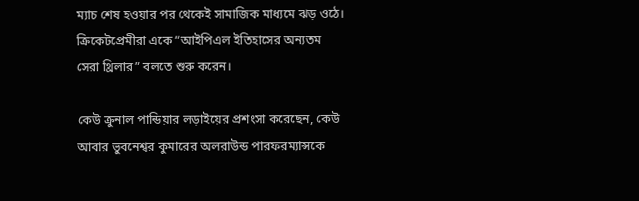ম্যাচ শেষ হওয়ার পর থেকেই সামাজিক মাধ্যমে ঝড় ওঠে। ক্রিকেটপ্রেমীরা একে “আইপিএল ইতিহাসের অন্যতম সেরা থ্রিলার” বলতে শুরু করেন।

কেউ ক্রুনাল পান্ডিয়ার লড়াইয়ের প্রশংসা করেছেন, কেউ আবার ভুবনেশ্বর কুমারের অলরাউন্ড পারফরম্যান্সকে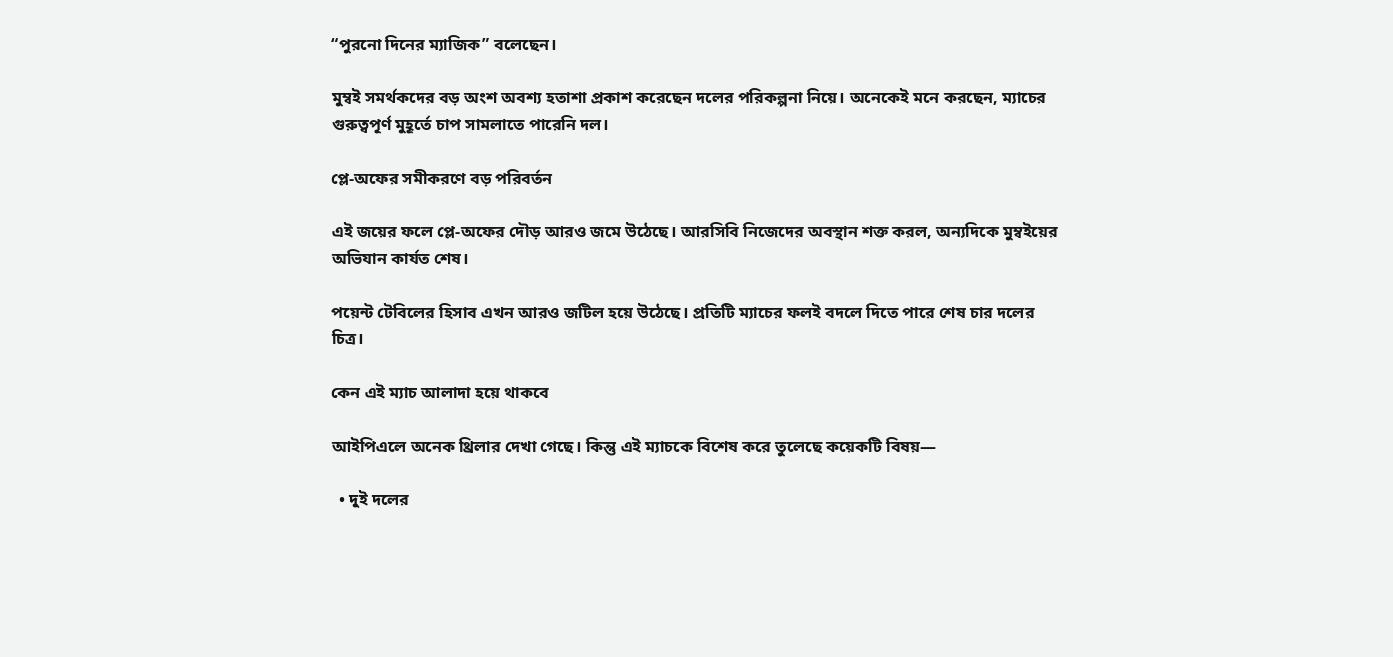“পুরনো দিনের ম্যাজিক” বলেছেন।

মুম্বই সমর্থকদের বড় অংশ অবশ্য হতাশা প্রকাশ করেছেন দলের পরিকল্পনা নিয়ে। অনেকেই মনে করছেন, ম্যাচের গুরুত্বপূর্ণ মুহূর্তে চাপ সামলাতে পারেনি দল।

প্লে-অফের সমীকরণে বড় পরিবর্তন

এই জয়ের ফলে প্লে-অফের দৌড় আরও জমে উঠেছে। আরসিবি নিজেদের অবস্থান শক্ত করল, অন্যদিকে মুম্বইয়ের অভিযান কার্যত শেষ।

পয়েন্ট টেবিলের হিসাব এখন আরও জটিল হয়ে উঠেছে। প্রতিটি ম্যাচের ফলই বদলে দিতে পারে শেষ চার দলের চিত্র।

কেন এই ম্যাচ আলাদা হয়ে থাকবে

আইপিএলে অনেক থ্রিলার দেখা গেছে। কিন্তু এই ম্যাচকে বিশেষ করে তুলেছে কয়েকটি বিষয়—

  • দুই দলের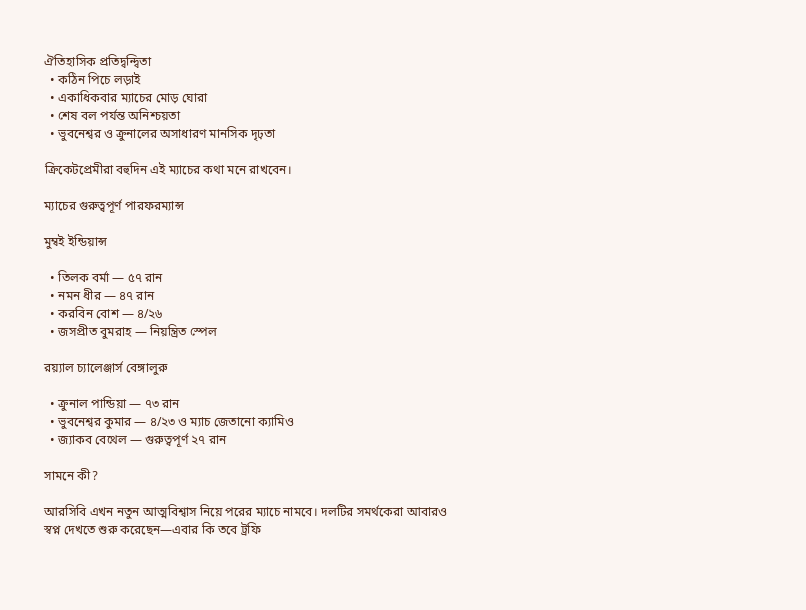ঐতিহাসিক প্রতিদ্বন্দ্বিতা
  • কঠিন পিচে লড়াই
  • একাধিকবার ম্যাচের মোড় ঘোরা
  • শেষ বল পর্যন্ত অনিশ্চয়তা
  • ভুবনেশ্বর ও ক্রুনালের অসাধারণ মানসিক দৃঢ়তা

ক্রিকেটপ্রেমীরা বহুদিন এই ম্যাচের কথা মনে রাখবেন।

ম্যাচের গুরুত্বপূর্ণ পারফরম্যান্স

মুম্বই ইন্ডিয়ান্স

  • তিলক বর্মা — ৫৭ রান
  • নমন ধীর — ৪৭ রান
  • করবিন বোশ — ৪/২৬
  • জসপ্রীত বুমরাহ — নিয়ন্ত্রিত স্পেল

রয়্যাল চ্যালেঞ্জার্স বেঙ্গালুরু

  • ক্রুনাল পান্ডিয়া — ৭৩ রান
  • ভুবনেশ্বর কুমার — ৪/২৩ ও ম্যাচ জেতানো ক্যামিও
  • জ্যাকব বেথেল — গুরুত্বপূর্ণ ২৭ রান

সামনে কী?

আরসিবি এখন নতুন আত্মবিশ্বাস নিয়ে পরের ম্যাচে নামবে। দলটির সমর্থকেরা আবারও স্বপ্ন দেখতে শুরু করেছেন—এবার কি তবে ট্রফি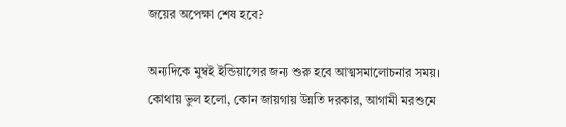জয়ের অপেক্ষা শেষ হবে?

অন্যদিকে মুম্বই ইন্ডিয়ান্সের জন্য শুরু হবে আত্মসমালোচনার সময়। কোথায় ভুল হলো, কোন জায়গায় উন্নতি দরকার, আগামী মরশুমে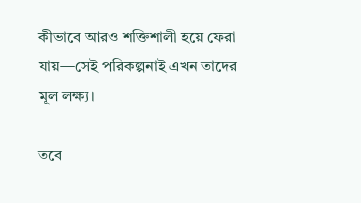কীভাবে আরও শক্তিশালী হয়ে ফেরা যায়—সেই পরিকল্পনাই এখন তাদের মূল লক্ষ্য।

তবে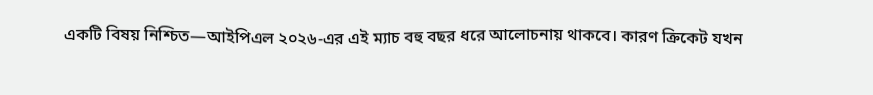একটি বিষয় নিশ্চিত—আইপিএল ২০২৬-এর এই ম্যাচ বহু বছর ধরে আলোচনায় থাকবে। কারণ ক্রিকেট যখন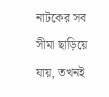নাটকের সব সীমা ছাড়িয়ে যায়, তখনই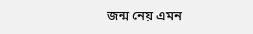জন্ম নেয় এমন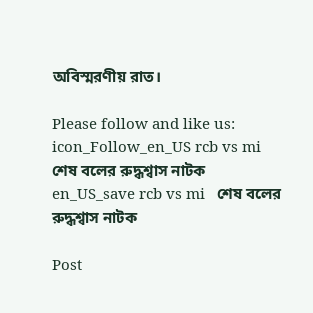অবিস্মরণীয় রাত।

Please follow and like us:
icon_Follow_en_US rcb vs mi   শেষ বলের রুদ্ধশ্বাস নাটক
en_US_save rcb vs mi   শেষ বলের রুদ্ধশ্বাস নাটক

Post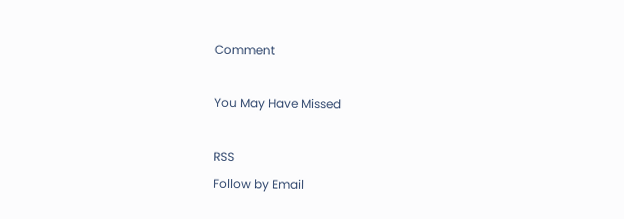Comment

You May Have Missed

RSS
Follow by Email